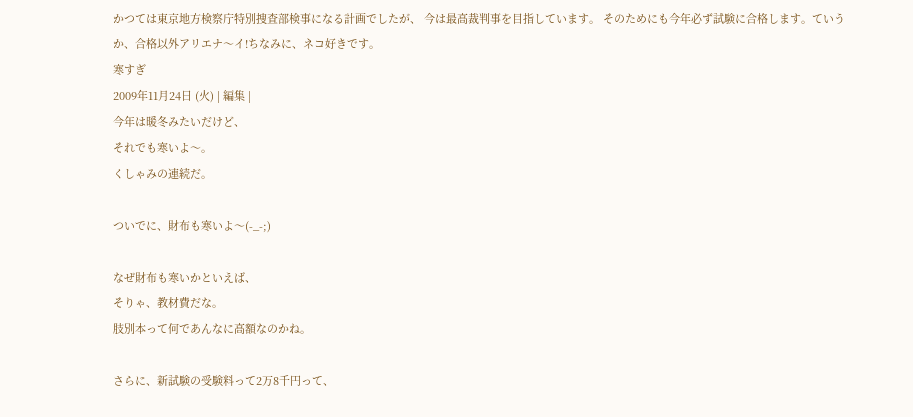かつては東京地方検察庁特別捜査部検事になる計画でしたが、 今は最高裁判事を目指しています。 そのためにも今年必ず試験に合格します。ていうか、合格以外アリエナ〜イ!ちなみに、ネコ好きです。
寒すぎ
2009年11月24日 (火) | 編集 |
今年は暖冬みたいだけど、
それでも寒いよ〜。
くしゃみの連続だ。

ついでに、財布も寒いよ〜(-_-;)

なぜ財布も寒いかといえば、
そりゃ、教材費だな。
肢別本って何であんなに高額なのかね。

さらに、新試験の受験料って2万8千円って、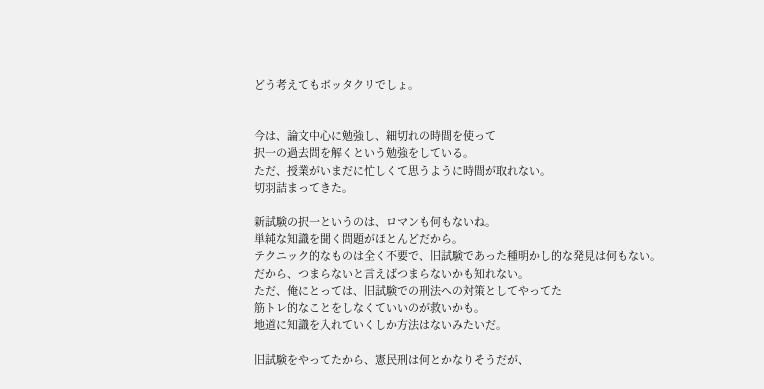どう考えてもボッタクリでしょ。


今は、論文中心に勉強し、細切れの時間を使って
択一の過去問を解くという勉強をしている。
ただ、授業がいまだに忙しくて思うように時間が取れない。
切羽詰まってきた。

新試験の択一というのは、ロマンも何もないね。
単純な知識を聞く問題がほとんどだから。
テクニック的なものは全く不要で、旧試験であった種明かし的な発見は何もない。
だから、つまらないと言えばつまらないかも知れない。
ただ、俺にとっては、旧試験での刑法への対策としてやってた
筋トレ的なことをしなくていいのが救いかも。
地道に知識を入れていくしか方法はないみたいだ。

旧試験をやってたから、憲民刑は何とかなりそうだが、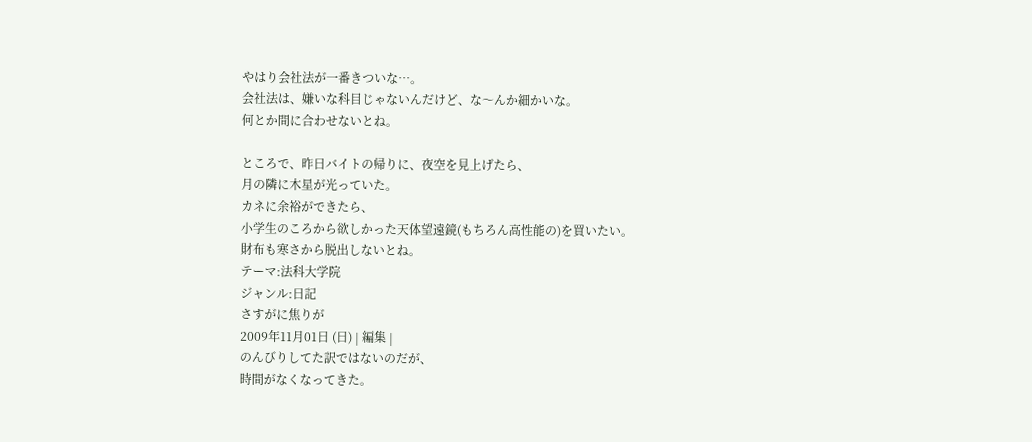やはり会社法が一番きついな…。
会社法は、嫌いな科目じゃないんだけど、な〜んか細かいな。
何とか間に合わせないとね。

ところで、昨日バイトの帰りに、夜空を見上げたら、
月の隣に木星が光っていた。
カネに余裕ができたら、
小学生のころから欲しかった天体望遠鏡(もちろん高性能の)を買いたい。
財布も寒さから脱出しないとね。
テーマ:法科大学院
ジャンル:日記
さすがに焦りが
2009年11月01日 (日) | 編集 |
のんびりしてた訳ではないのだが、
時間がなくなってきた。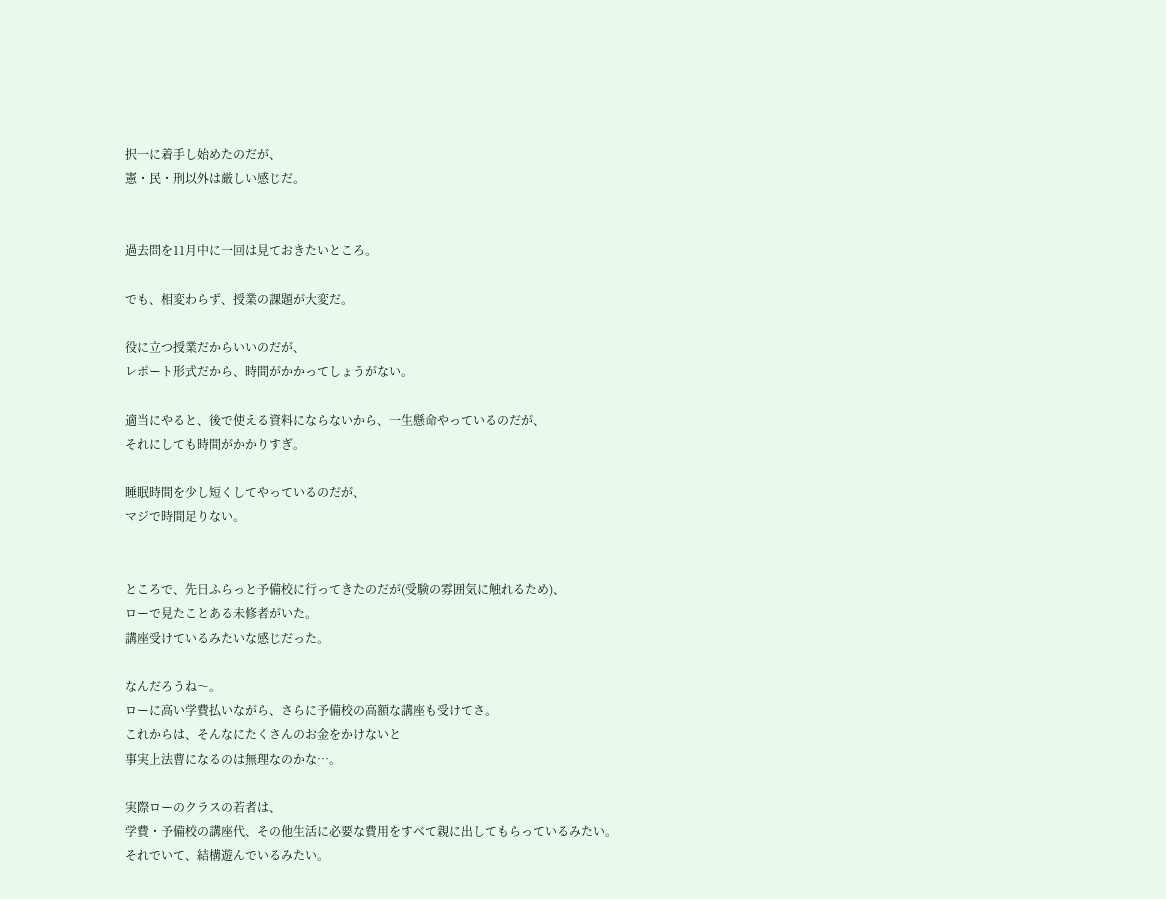択一に着手し始めたのだが、
憲・民・刑以外は厳しい感じだ。


過去問を11月中に一回は見ておきたいところ。

でも、相変わらず、授業の課題が大変だ。

役に立つ授業だからいいのだが、
レポート形式だから、時間がかかってしょうがない。

適当にやると、後で使える資料にならないから、一生懸命やっているのだが、
それにしても時間がかかりすぎ。

睡眠時間を少し短くしてやっているのだが、
マジで時間足りない。


ところで、先日ふらっと予備校に行ってきたのだが(受験の雰囲気に触れるため)、
ローで見たことある未修者がいた。
講座受けているみたいな感じだった。

なんだろうね〜。
ローに高い学費払いながら、さらに予備校の高額な講座も受けてさ。
これからは、そんなにたくさんのお金をかけないと
事実上法曹になるのは無理なのかな…。

実際ローのクラスの若者は、
学費・予備校の講座代、その他生活に必要な費用をすべて親に出してもらっているみたい。
それでいて、結構遊んでいるみたい。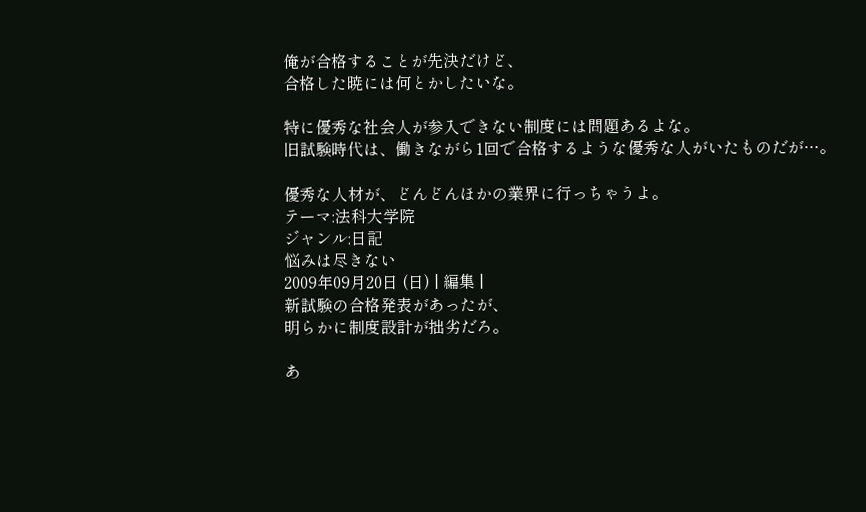俺が合格することが先決だけど、
合格した暁には何とかしたいな。

特に優秀な社会人が参入できない制度には問題あるよな。
旧試験時代は、働きながら1回で合格するような優秀な人がいたものだが…。

優秀な人材が、どんどんほかの業界に行っちゃうよ。
テーマ:法科大学院
ジャンル:日記
悩みは尽きない
2009年09月20日 (日) | 編集 |
新試験の合格発表があったが、
明らかに制度設計が拙劣だろ。

あ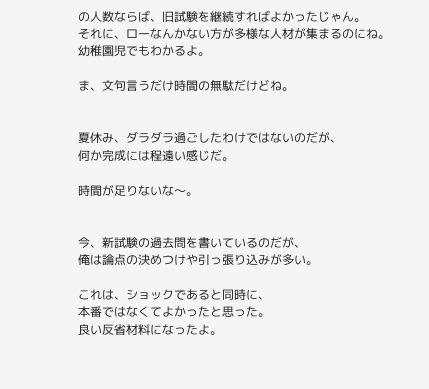の人数ならば、旧試験を継続すればよかったじゃん。
それに、ローなんかない方が多様な人材が集まるのにね。
幼稚園児でもわかるよ。

ま、文句言うだけ時間の無駄だけどね。


夏休み、ダラダラ過ごしたわけではないのだが、
何か完成には程遠い感じだ。

時間が足りないな〜。


今、新試験の過去問を書いているのだが、
俺は論点の決めつけや引っ張り込みが多い。

これは、ショックであると同時に、
本番ではなくてよかったと思った。
良い反省材料になったよ。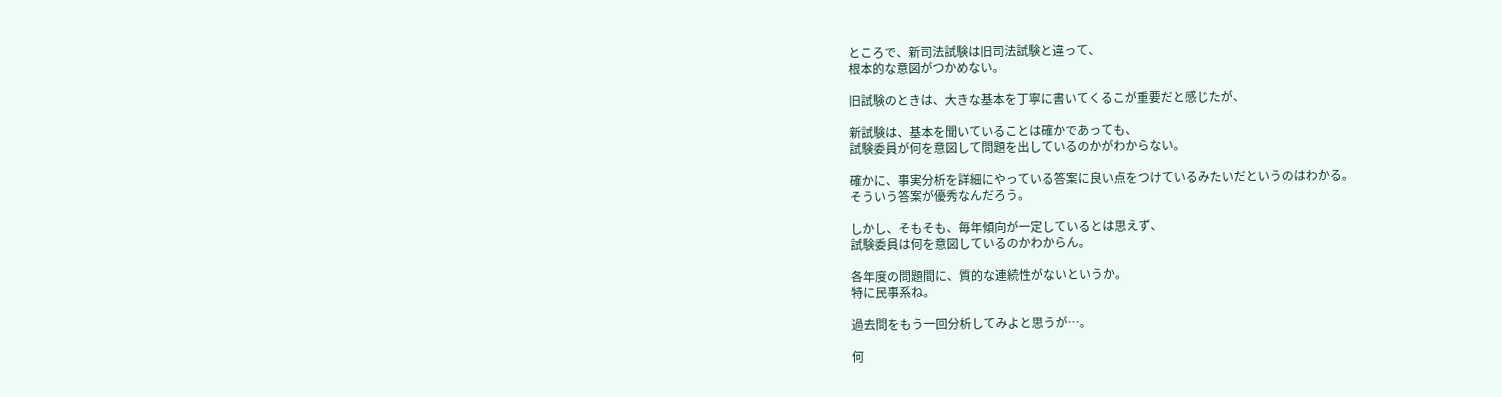ところで、新司法試験は旧司法試験と違って、
根本的な意図がつかめない。

旧試験のときは、大きな基本を丁寧に書いてくるこが重要だと感じたが、

新試験は、基本を聞いていることは確かであっても、
試験委員が何を意図して問題を出しているのかがわからない。

確かに、事実分析を詳細にやっている答案に良い点をつけているみたいだというのはわかる。
そういう答案が優秀なんだろう。

しかし、そもそも、毎年傾向が一定しているとは思えず、
試験委員は何を意図しているのかわからん。

各年度の問題間に、質的な連続性がないというか。
特に民事系ね。

過去問をもう一回分析してみよと思うが…。

何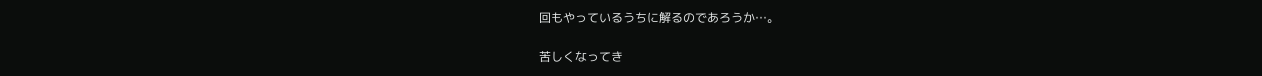回もやっているうちに解るのであろうか…。

苦しくなってき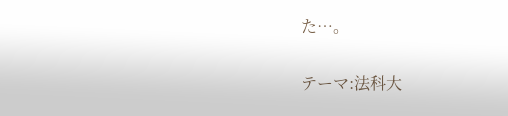た…。

テーマ:法科大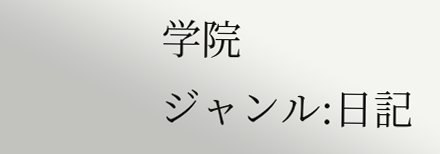学院
ジャンル:日記